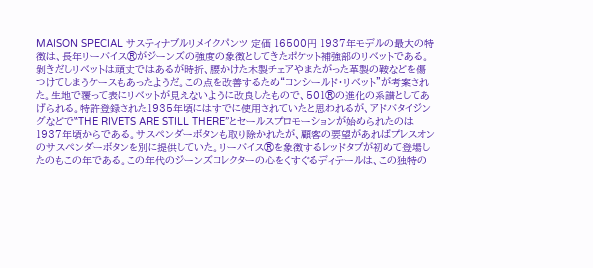MAISON SPECIAL サスティナブルリメイクパンツ 定価 16500円 1937年モデルの最大の特徴は、長年リーバイス®がジーンズの強度の象徴としてきたポケット補強部のリベットである。剝きだしリベットは頑丈ではあるが時折、腰かけた木製チェアやまたがった革製の鞍などを傷つけてしまうケースもあったようだ。この点を改善するため“コンシールド・リベット”が考案された。生地で覆って表にリベットが見えないように改良したもので、501®の進化の系譜としてあげられる。特許登録された1935年頃にはすでに使用されていたと思われるが、アドバタイジングなどで‟THE RIVETS ARE STILL THERE”とセールスプロモーションが始められたのは1937年頃からである。サスペンダーボタンも取り除かれたが、顧客の要望があればプレスオンのサスペンダーボタンを別に提供していた。リーバイス®を象徴するレッドタブが初めて登場したのもこの年である。この年代のジーンズコレクターの心をくすぐるディテールは、この独特の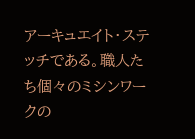アーキュエイト・ステッチである。職人たち個々のミシンワークの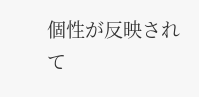個性が反映されて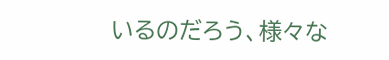いるのだろう、様々な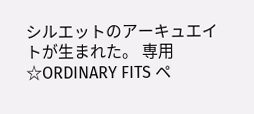シルエットのアーキュエイトが生まれた。 専用☆ORDINARY FITS ペ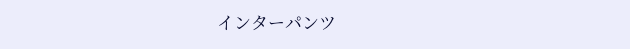インターパンツ